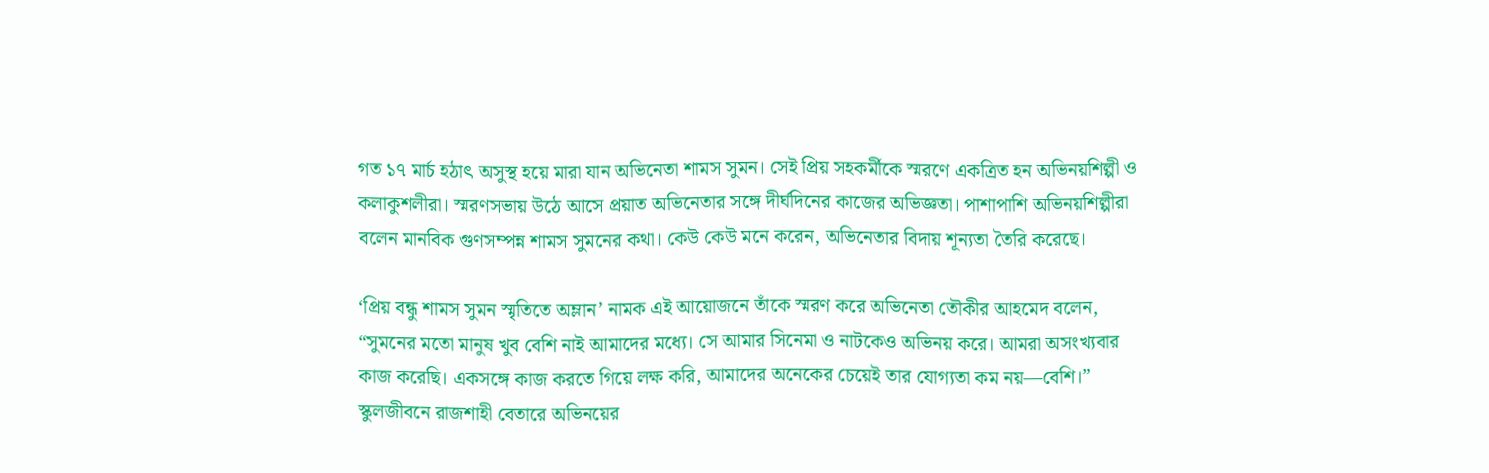গত ১৭ মার্চ হঠাৎ অসুস্থ হয়ে মারা যান অভিনেতা শামস সুমন। সেই প্রিয় সহকর্মীকে স্মরণে একত্রিত হন অভিনয়শিল্পী ও কলাকুশলীরা। স্মরণসভায় উঠে আসে প্রয়াত অভিনেতার সঙ্গে দীর্ঘদিনের কাজের অভিজ্ঞতা। পাশাপাশি অভিনয়শিল্পীরা বলেন মানবিক গুণসম্পন্ন শামস সুমনের কথা। কেউ কেউ মনে করেন, অভিনেতার বিদায় শূন্যতা তৈরি করেছে।

‘প্রিয় বন্ধু শামস সুমন স্মৃতিতে অম্লান’ নামক এই আয়োজনে তাঁকে স্মরণ করে অভিনেতা তৌকীর আহমেদ বলেন, “সুমনের মতো মানুষ খুব বেশি নাই আমাদের মধ্যে। সে আমার সিনেমা ও নাটকেও অভিনয় করে। আমরা অসংখ্যবার কাজ করেছি। একসঙ্গে কাজ করতে গিয়ে লক্ষ করি, আমাদের অনেকের চেয়েই তার যোগ্যতা কম নয়—বেশি।” স্কুলজীবনে রাজশাহী বেতারে অভিনয়ের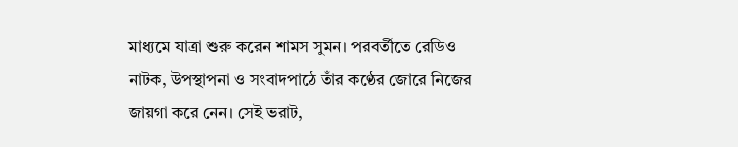মাধ্যমে যাত্রা শুরু করেন শামস সুমন। পরবর্তীতে রেডিও নাটক, উপস্থাপনা ও সংবাদপাঠে তাঁর কণ্ঠের জোরে নিজের জায়গা করে নেন। সেই ভরাট,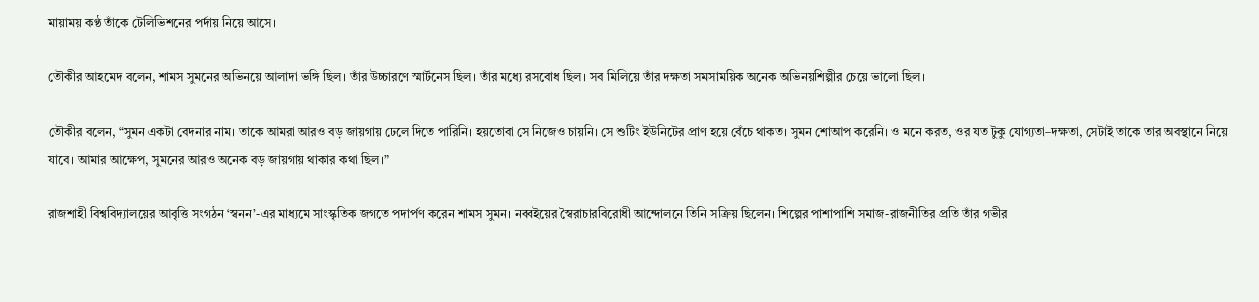মায়াময় কণ্ঠ তাঁকে টেলিভিশনের পর্দায় নিয়ে আসে।

তৌকীর আহমেদ বলেন, শামস সুমনের অভিনয়ে আলাদা ভঙ্গি ছিল। তাঁর উচ্চারণে স্মার্টনেস ছিল। তাঁর মধ্যে রসবোধ ছিল। সব মিলিয়ে তাঁর দক্ষতা সমসাময়িক অনেক অভিনয়শিল্পীর চেয়ে ভালো ছিল।

তৌকীর বলেন, “সুমন একটা বেদনার নাম। তাকে আমরা আরও বড় জায়গায় ঢেলে দিতে পারিনি। হয়তোবা সে নিজেও চায়নি। সে শুটিং ইউনিটের প্রাণ হয়ে বেঁচে থাকত। সুমন শোআপ করেনি। ও মনে করত, ওর যত টুকু যোগ্যতা–দক্ষতা, সেটাই তাকে তার অবস্থানে নিয়ে যাবে। আমার আক্ষেপ, সুমনের আরও অনেক বড় জায়গায় থাকার কথা ছিল।”

রাজশাহী বিশ্ববিদ্যালয়ের আবৃত্তি সংগঠন ‘স্বনন’-এর মাধ্যমে সাংস্কৃতিক জগতে পদার্পণ করেন শামস সুমন। নব্বইয়ের স্বৈরাচারবিরোধী আন্দোলনে তিনি সক্রিয় ছিলেন। শিল্পের পাশাপাশি সমাজ-রাজনীতির প্রতি তাঁর গভীর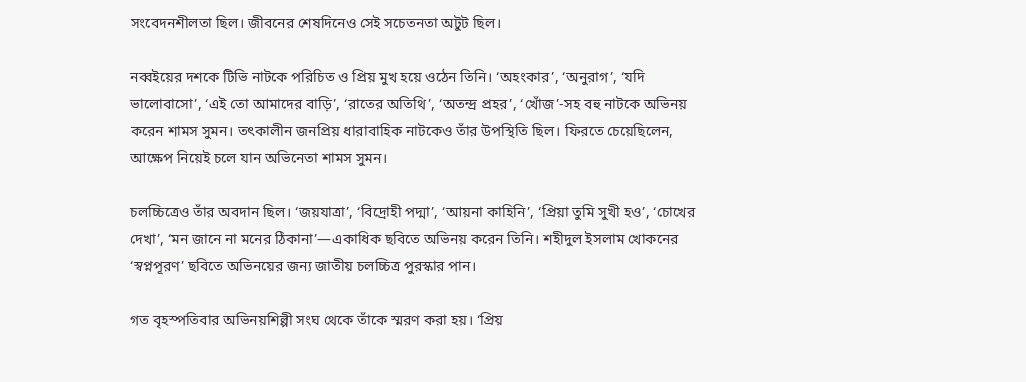সংবেদনশীলতা ছিল। জীবনের শেষদিনেও সেই সচেতনতা অটুট ছিল।

নব্বইয়ের দশকে টিভি নাটকে পরিচিত ও প্রিয় মুখ হয়ে ওঠেন তিনি। ‘অহংকার’, ‘অনুরাগ’, ‘যদি ভালোবাসো’, ‘এই তো আমাদের বাড়ি’, ‘রাতের অতিথি’, ‘অতন্দ্র প্রহর’, ‘খোঁজ’-সহ বহু নাটকে অভিনয় করেন শামস সুমন। তৎকালীন জনপ্রিয় ধারাবাহিক নাটকেও তাঁর উপস্থিতি ছিল। ফিরতে চেয়েছিলেন, আক্ষেপ নিয়েই চলে যান অভিনেতা শামস সুমন।

চলচ্চিত্রেও তাঁর অবদান ছিল। ‘জয়যাত্রা’, ‘বিদ্রোহী পদ্মা’, ‘আয়না কাহিনি’, ‘প্রিয়া তুমি সুখী হও’, ‘চোখের দেখা’, ‘মন জানে না মনের ঠিকানা’—একাধিক ছবিতে অভিনয় করেন তিনি। শহীদুল ইসলাম খোকনের ‘স্বপ্নপূরণ’ ছবিতে অভিনয়ের জন্য জাতীয় চলচ্চিত্র পুরস্কার পান।

গত বৃহস্পতিবার অভিনয়শিল্পী সংঘ থেকে তাঁকে স্মরণ করা হয়। ‘প্রিয়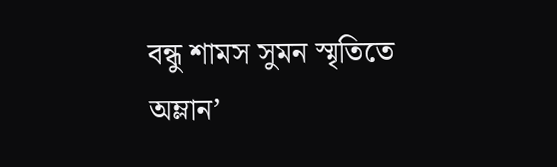বন্ধু শামস সুমন স্মৃতিতে অম্লান’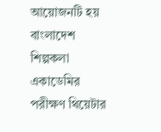আয়োজনটি হয় বাংলাদেশ শিল্পকলা একাডেমির পরীক্ষণ থিয়েটার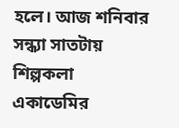হলে। আজ শনিবার সন্ধ্যা সাতটায় শিল্পকলা একাডেমির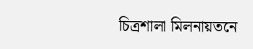চিত্রশালা মিলনায়তনে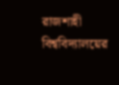রাজশাহী বিশ্ববিদ্যালয়ের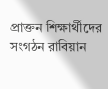প্রাক্তন শিক্ষার্থীদের সংগঠন রাবিয়ান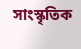সাংস্কৃতিক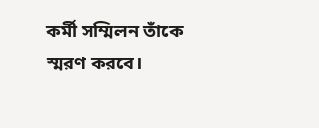কর্মী সম্মিলন তাঁকে স্মরণ করবে।